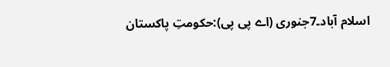اسلام آباد۔7جنوری (اے پی پی):حکومتِ پاکستان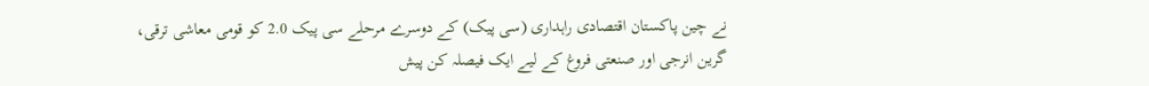نے چین پاکستان اقتصادی راہداری (سی پیک) کے دوسرے مرحلے سی پیک 2.0 کو قومی معاشی ترقی، گرین انرجی اور صنعتی فروغ کے لیے ایک فیصلہ کن پیش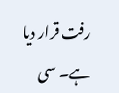رفت قرار دیا ہے۔ سی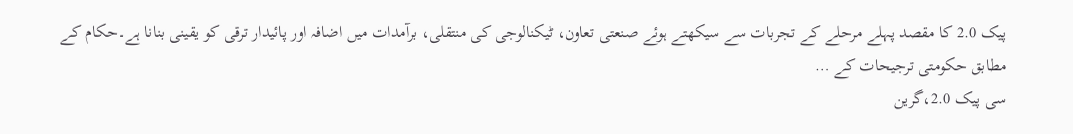پیک 2.0 کا مقصد پہلے مرحلے کے تجربات سے سیکھتے ہوئے صنعتی تعاون، ٹیکنالوجی کی منتقلی، برآمدات میں اضافہ اور پائیدار ترقی کو یقینی بنانا ہے۔حکام کے مطابق حکومتی ترجیحات کے …
سی پیک 2.0،گرین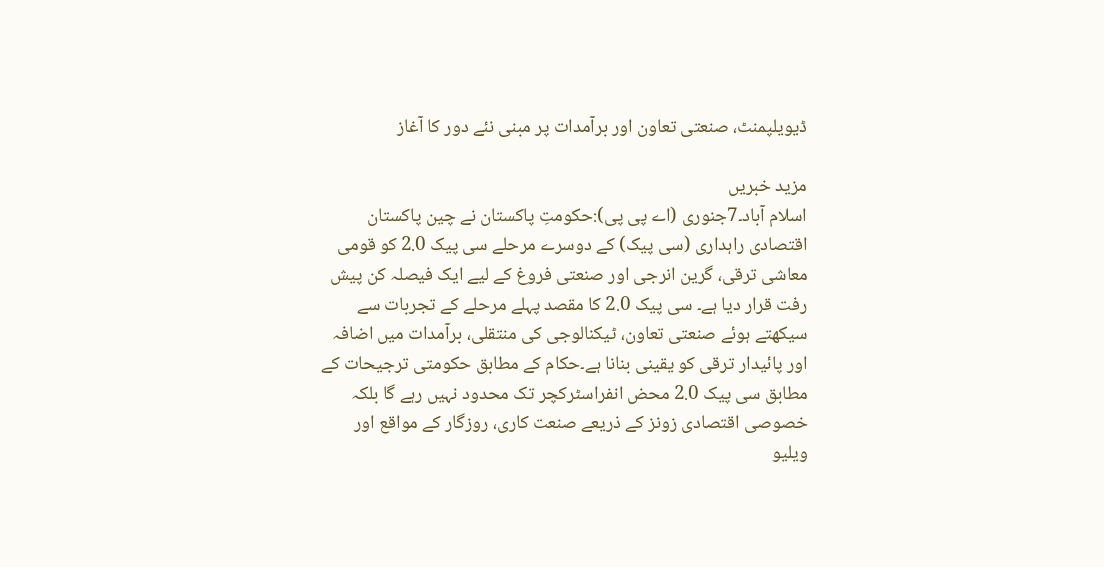ڈیویلپمنٹ، صنعتی تعاون اور برآمدات پر مبنی نئے دور کا آغاز

مزید خبریں
اسلام آباد۔7جنوری (اے پی پی):حکومتِ پاکستان نے چین پاکستان اقتصادی راہداری (سی پیک) کے دوسرے مرحلے سی پیک 2.0 کو قومی معاشی ترقی، گرین انرجی اور صنعتی فروغ کے لیے ایک فیصلہ کن پیش رفت قرار دیا ہے۔ سی پیک 2.0 کا مقصد پہلے مرحلے کے تجربات سے سیکھتے ہوئے صنعتی تعاون، ٹیکنالوجی کی منتقلی، برآمدات میں اضافہ اور پائیدار ترقی کو یقینی بنانا ہے۔حکام کے مطابق حکومتی ترجیحات کے مطابق سی پیک 2.0 محض انفراسٹرکچر تک محدود نہیں رہے گا بلکہ خصوصی اقتصادی زونز کے ذریعے صنعت کاری، روزگار کے مواقع اور ویلیو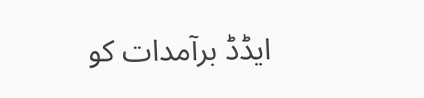ایڈڈ برآمدات کو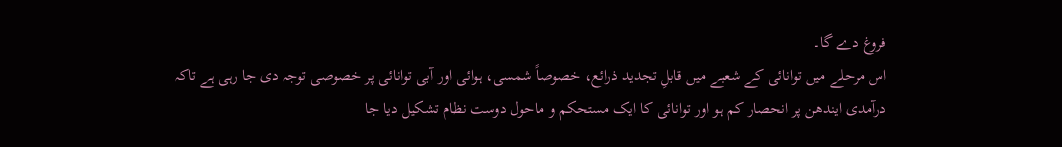فروغ دے گا۔
اس مرحلے میں توانائی کے شعبے میں قابلِ تجدید ذرائع، خصوصاً شمسی، ہوائی اور آبی توانائی پر خصوصی توجہ دی جا رہی ہے تاکہ درآمدی ایندھن پر انحصار کم ہو اور توانائی کا ایک مستحکم و ماحول دوست نظام تشکیل دیا جا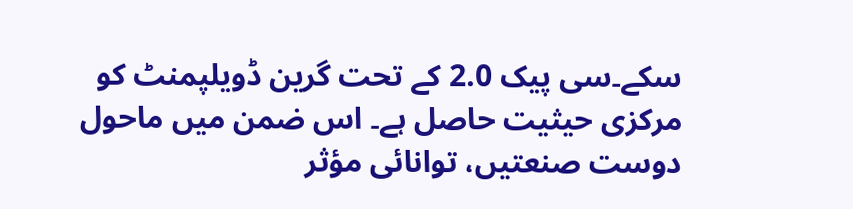سکے۔سی پیک 2.0 کے تحت گرین ڈویلپمنٹ کو مرکزی حیثیت حاصل ہے۔ اس ضمن میں ماحول دوست صنعتیں، توانائی مؤثر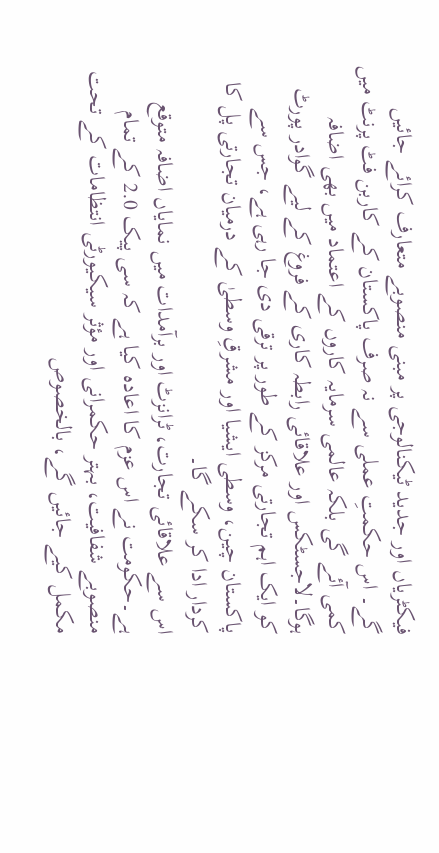فیکٹریاں اور جدید ٹیکنالوجی پر مبنی منصوبے متعارف کرائے جائیں گے۔ اس حکمتِ عملی سے نہ صرف پاکستان کے کاربن فٹ پرنٹ میں کمی آئے گی بلکہ عالمی سرمایہ کاروں کے اعتماد میں بھی اضافہ ہوگا۔لاجسٹکس اور علاقائی رابطہ کاری کے فروغ کے لیے گوادر پورٹ کو ایک اہم تجارتی مرکز کے طور پر ترقی دی جا رہی ہے، جس سے پاکستان چین، وسطی ایشیا اور مشرقِ وسطیٰ کے درمیان تجارتی پل کا کردار ادا کر سکے گا۔
اس سے علاقائی تجارت، ٹرانزٹ اور برآمدات میں نمایاں اضافہ متوقع ہے۔حکومت نے اس عزم کا اعادہ کیا ہے کہ سی پیک 2.0 کے تمام منصوبے شفافیت، بہتر حکمرانی اور مؤثر سیکیورٹی انتظامات کے تحت مکمل کیے جائیں گے، بالخصوص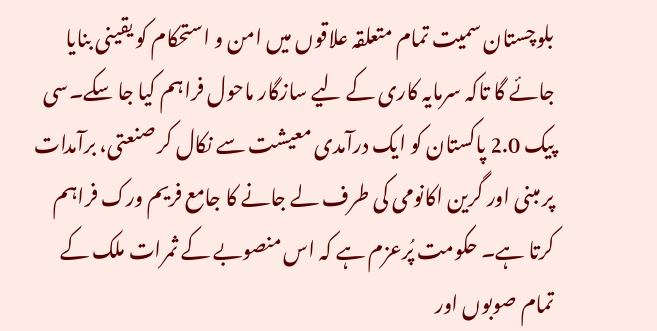بلوچستان سمیت تمام متعلقہ علاقوں میں امن و استحکام کو یقینی بنایا جائے گا تاکہ سرمایہ کاری کے لیے سازگار ماحول فراہم کیا جا سکے۔سی پیک 2.0 پاکستان کو ایک درآمدی معیشت سے نکال کر صنعتی، برآمدات پر مبنی اور گرین اکانومی کی طرف لے جانے کا جامع فریم ورک فراہم کرتا ہے۔ حکومت پُرعزم ہے کہ اس منصوبے کے ثمرات ملک کے تمام صوبوں اور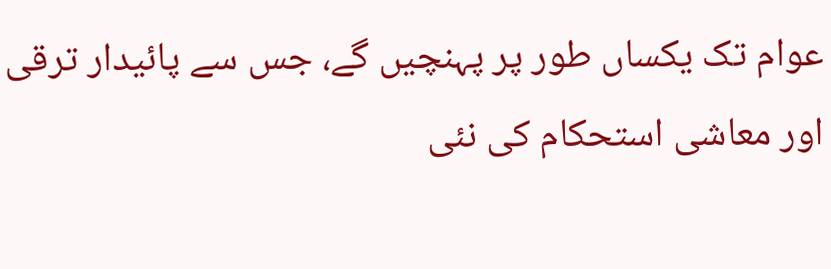عوام تک یکساں طور پر پہنچیں گے، جس سے پائیدار ترقی اور معاشی استحکام کی نئی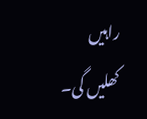راہیں کھلیں گی۔